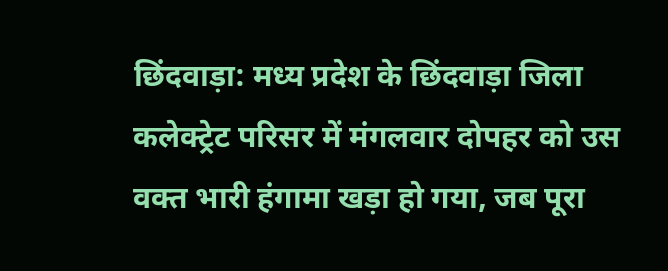छिंदवाड़ा: मध्य प्रदेश के छिंदवाड़ा जिला कलेक्ट्रेट परिसर में मंगलवार दोपहर को उस वक्त भारी हंगामा खड़ा हो गया, जब पूरा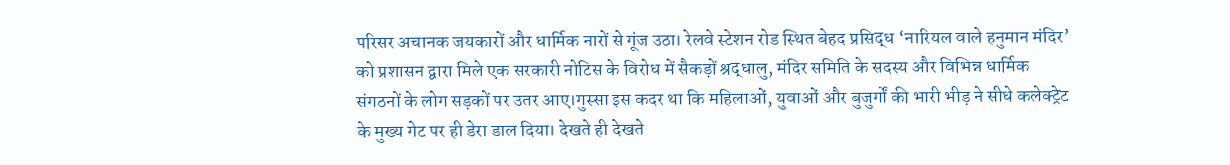परिसर अचानक जयकारों और धार्मिक नारों से गूंज उठा। रेलवे स्टेशन रोड स्थित बेहद प्रसिद्ध ‘नारियल वाले हनुमान मंदिर’ को प्रशासन द्वारा मिले एक सरकारी नोटिस के विरोध में सैकड़ों श्रद्धालु, मंदिर समिति के सदस्य और विभिन्न धार्मिक संगठनों के लोग सड़कों पर उतर आए।गुस्सा इस कदर था कि महिलाओं, युवाओं और बुजुर्गों की भारी भीड़ ने सीधे कलेक्ट्रेट के मुख्य गेट पर ही डेरा डाल दिया। देखते ही देखते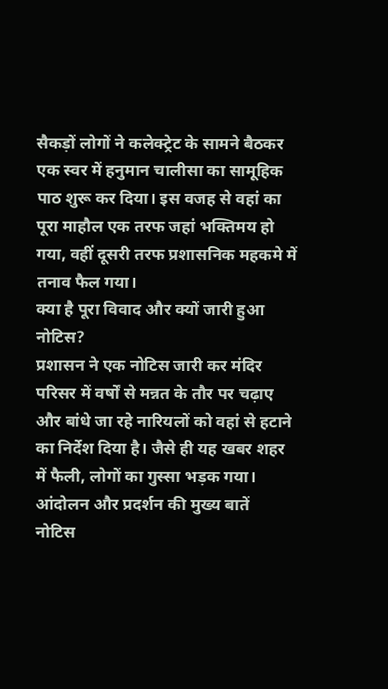सैकड़ों लोगों ने कलेक्ट्रेट के सामने बैठकर एक स्वर में हनुमान चालीसा का सामूहिक पाठ शुरू कर दिया। इस वजह से वहां का पूरा माहौल एक तरफ जहां भक्तिमय हो गया, वहीं दूसरी तरफ प्रशासनिक महकमे में तनाव फैल गया।
क्या है पूरा विवाद और क्यों जारी हुआ नोटिस?
प्रशासन ने एक नोटिस जारी कर मंदिर परिसर में वर्षों से मन्नत के तौर पर चढ़ाए और बांधे जा रहे नारियलों को वहां से हटाने का निर्देश दिया है। जैसे ही यह खबर शहर में फैली, लोगों का गुस्सा भड़क गया।
आंदोलन और प्रदर्शन की मुख्य बातें
नोटिस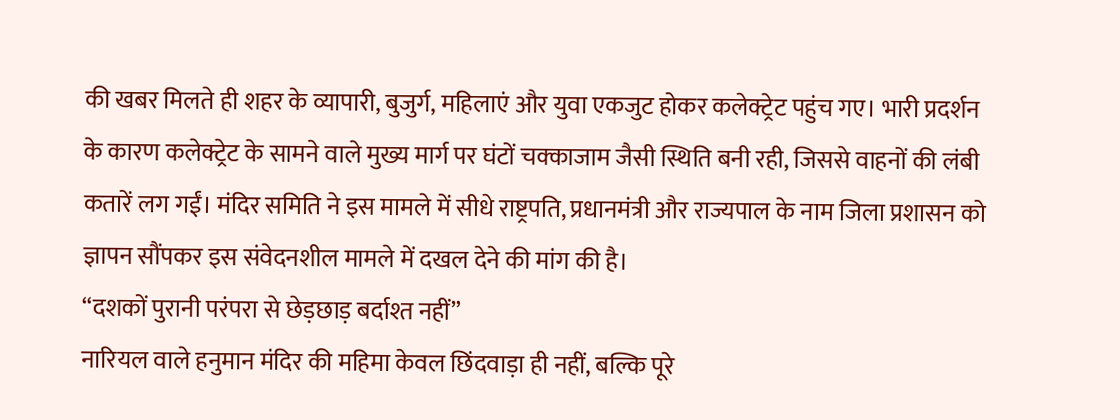की खबर मिलते ही शहर के व्यापारी, बुजुर्ग, महिलाएं और युवा एकजुट होकर कलेक्ट्रेट पहुंच गए। भारी प्रदर्शन के कारण कलेक्ट्रेट के सामने वाले मुख्य मार्ग पर घंटों चक्काजाम जैसी स्थिति बनी रही, जिससे वाहनों की लंबी कतारें लग गईं। मंदिर समिति ने इस मामले में सीधे राष्ट्रपति, प्रधानमंत्री और राज्यपाल के नाम जिला प्रशासन को ज्ञापन सौंपकर इस संवेदनशील मामले में दखल देने की मांग की है।
“दशकों पुरानी परंपरा से छेड़छाड़ बर्दाश्त नहीं”
नारियल वाले हनुमान मंदिर की महिमा केवल छिंदवाड़ा ही नहीं, बल्कि पूरे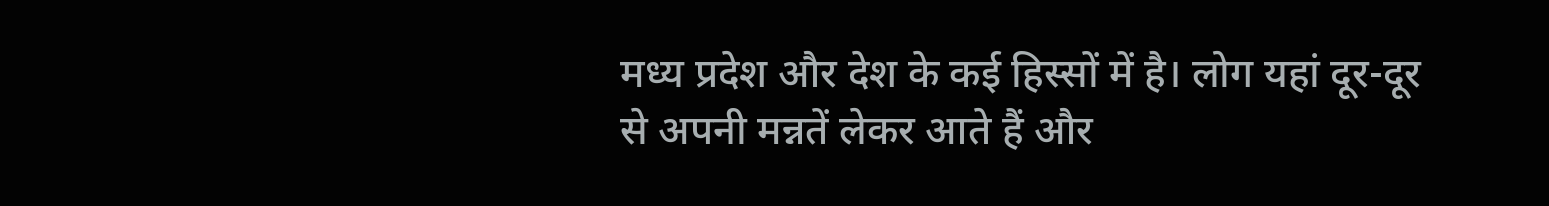मध्य प्रदेश और देश के कई हिस्सों में है। लोग यहां दूर-दूर से अपनी मन्नतें लेकर आते हैं और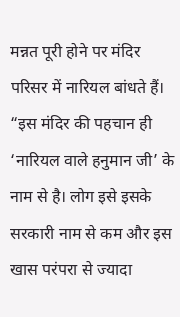मन्नत पूरी होने पर मंदिर परिसर में नारियल बांधते हैं।
“इस मंदिर की पहचान ही ‘नारियल वाले हनुमान जी’ के नाम से है। लोग इसे इसके सरकारी नाम से कम और इस खास परंपरा से ज्यादा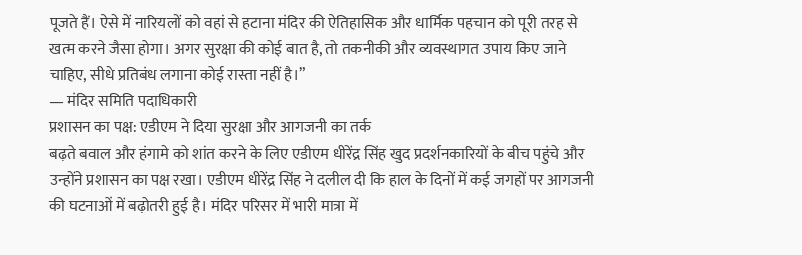पूजते हैं। ऐसे में नारियलों को वहां से हटाना मंदिर की ऐतिहासिक और धार्मिक पहचान को पूरी तरह से खत्म करने जैसा होगा। अगर सुरक्षा की कोई बात है, तो तकनीकी और व्यवस्थागत उपाय किए जाने चाहिए, सीधे प्रतिबंध लगाना कोई रास्ता नहीं है।”
— मंदिर समिति पदाधिकारी
प्रशासन का पक्ष: एडीएम ने दिया सुरक्षा और आगजनी का तर्क
बढ़ते बवाल और हंगामे को शांत करने के लिए एडीएम धीरेंद्र सिंह खुद प्रदर्शनकारियों के बीच पहुंचे और उन्होंने प्रशासन का पक्ष रखा। एडीएम धीरेंद्र सिंह ने दलील दी कि हाल के दिनों में कई जगहों पर आगजनी की घटनाओं में बढ़ोतरी हुई है। मंदिर परिसर में भारी मात्रा में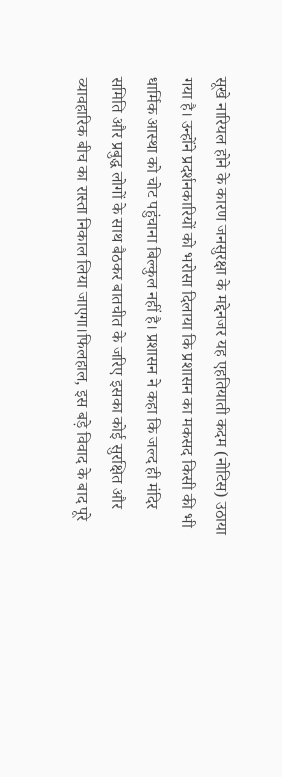सूखे नारियल होने के कारण जनसुरक्षा के मद्देनजर यह एहतियाती कदम (नोटिस) उठाया गया है। उन्होंने प्रदर्शनकारियों को भरोसा दिलाया कि प्रशासन का मकसद किसी की भी धार्मिक आस्था को चोट पहुंचाना बिल्कुल नहीं है। प्रशासन ने कहा कि जल्द ही मंदिर समिति और प्रबुद्ध लोगों के साथ बैठकर बातचीत के जरिए इसका कोई सुरक्षित और व्यावहारिक बीच का रास्ता निकाल लिया जाएगा।फिलहाल, इस बड़े विवाद के बाद पूरे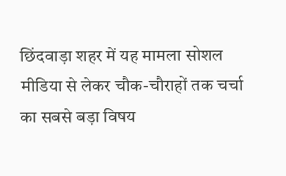छिंदवाड़ा शहर में यह मामला सोशल मीडिया से लेकर चौक-चौराहों तक चर्चा का सबसे बड़ा विषय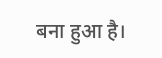बना हुआ है।